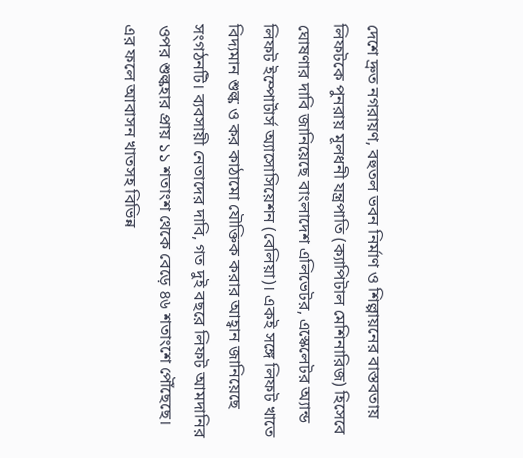দেশে দ্রুত নগরায়ণ, বহুতল ভবন নির্মাণ ও শিল্পায়নের বাস্তবতায় লিফটকে পুনরায় মূলধনী যন্ত্রপাতি (ক্যাপিটাল মেশিনারিজ) হিসেবে ঘোষণার দাবি জানিয়েছে বাংলাদেশ এলিভেটর, এস্কেলেটর অ্যান্ড লিফট ইম্পোর্টার্স অ্যাসোসিয়েশন (বেলিয়া)। একই সঙ্গে লিফট খাতে বিদ্যমান শুল্ক ও কর কাঠামো যৌক্তিক করার আহ্বান জানিয়েছে সংগঠনটি। ব্যবসায়ী নেতাদের দাবি, গত দুই বছরে লিফট আমদানির ওপর শুল্কহার প্রায় ১১ শতাংশ থেকে বেড়ে ৪৬ শতাংশে পৌঁছেছে। এর ফলে আবাসন খাতসহ বিভিন্ন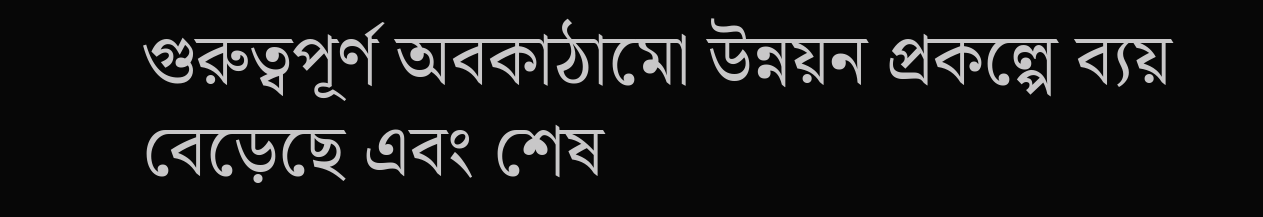গুরুত্বপূর্ণ অবকাঠামো উন্নয়ন প্রকল্পে ব্যয় বেড়েছে এবং শেষ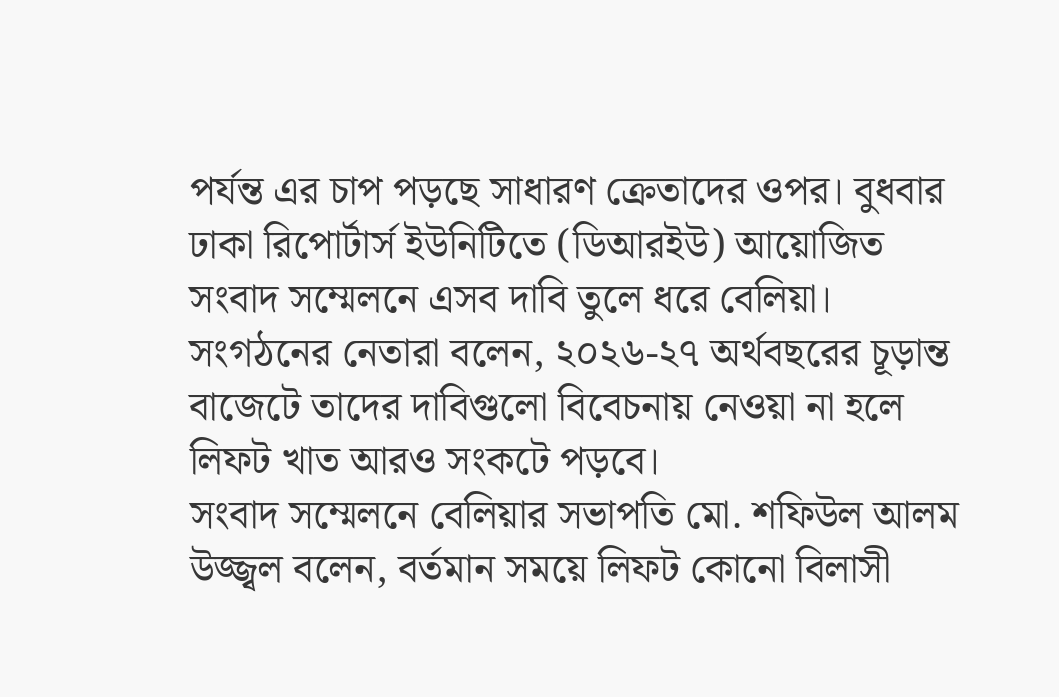পর্যন্ত এর চাপ পড়ছে সাধারণ ক্রেতাদের ওপর। বুধবার ঢাকা রিপোর্টার্স ইউনিটিতে (ডিআরইউ) আয়োজিত সংবাদ সম্মেলনে এসব দাবি তুলে ধরে বেলিয়া। সংগঠনের নেতারা বলেন, ২০২৬-২৭ অর্থবছরের চূড়ান্ত বাজেটে তাদের দাবিগুলো বিবেচনায় নেওয়া না হলে লিফট খাত আরও সংকটে পড়বে।
সংবাদ সম্মেলনে বেলিয়ার সভাপতি মো. শফিউল আলম উজ্জ্বল বলেন, বর্তমান সময়ে লিফট কোনো বিলাসী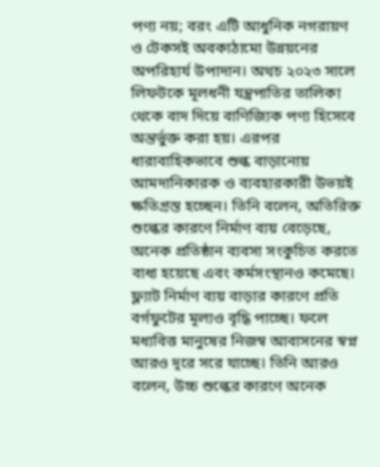পণ্য নয়; বরং এটি আধুনিক নগরায়ণ ও টেকসই অবকাঠামো উন্নয়নের অপরিহার্য উপাদান। অথচ ২০২৩ সালে লিফটকে মূলধনী যন্ত্রপাতির তালিকা থেকে বাদ দিয়ে বাণিজ্যিক পণ্য হিসেবে অন্তর্ভুক্ত করা হয়। এরপর ধারাবাহিকভাবে শুল্ক বাড়ানোয় আমদানিকারক ও ব্যবহারকারী উভয়ই ক্ষতিগ্রস্ত হচ্ছেন। তিনি বলেন, অতিরিক্ত শুল্কের কারণে নির্মাণ ব্যয় বেড়েছে, অনেক প্রতিষ্ঠান ব্যবসা সংকুচিত করতে বাধ্য হয়েছে এবং কর্মসংস্থানও কমেছে। ফ্ল্যাট নির্মাণ ব্যয় বাড়ার কারণে প্রতি বর্গফুটের মূল্যও বৃদ্ধি পাচ্ছে। ফলে মধ্যবিত্ত মানুষের নিজস্ব আবাসনের স্বপ্ন আরও দূরে সরে যাচ্ছে। তিনি আরও বলেন, উচ্চ শুল্কের কারণে অনেক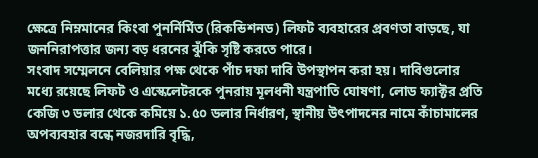ক্ষেত্রে নিম্নমানের কিংবা পুনর্নির্মিত (রিকন্ডিশনড) লিফট ব্যবহারের প্রবণতা বাড়ছে, যা জননিরাপত্তার জন্য বড় ধরনের ঝুঁকি সৃষ্টি করতে পারে।
সংবাদ সম্মেলনে বেলিয়ার পক্ষ থেকে পাঁচ দফা দাবি উপস্থাপন করা হয়। দাবিগুলোর মধ্যে রয়েছে লিফট ও এস্কেলেটরকে পুনরায় মূলধনী যন্ত্রপাতি ঘোষণা, লোড ফ্যাক্টর প্রতি কেজি ৩ ডলার থেকে কমিয়ে ১.৫০ ডলার নির্ধারণ, স্থানীয় উৎপাদনের নামে কাঁচামালের অপব্যবহার বন্ধে নজরদারি বৃদ্ধি,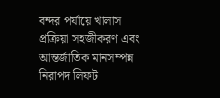বন্দর পর্যায়ে খালাস প্রক্রিয়া সহজীকরণ এবং আন্তর্জাতিক মানসম্পন্ন নিরাপদ লিফট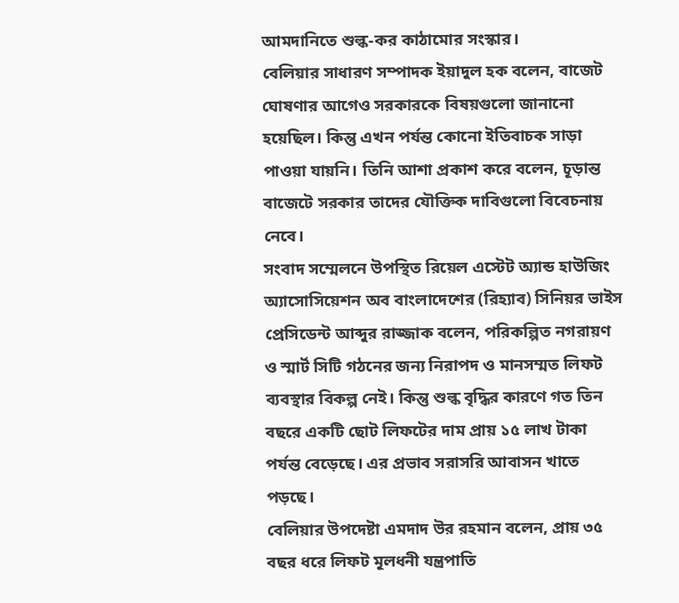আমদানিতে শুল্ক-কর কাঠামোর সংস্কার।
বেলিয়ার সাধারণ সম্পাদক ইয়াদুল হক বলেন, বাজেট ঘোষণার আগেও সরকারকে বিষয়গুলো জানানো হয়েছিল। কিন্তু এখন পর্যন্ত কোনো ইতিবাচক সাড়া পাওয়া যায়নি। তিনি আশা প্রকাশ করে বলেন, চূড়ান্ত বাজেটে সরকার তাদের যৌক্তিক দাবিগুলো বিবেচনায় নেবে।
সংবাদ সম্মেলনে উপস্থিত রিয়েল এস্টেট অ্যান্ড হাউজিং অ্যাসোসিয়েশন অব বাংলাদেশের (রিহ্যাব) সিনিয়র ভাইস প্রেসিডেন্ট আব্দুর রাজ্জাক বলেন, পরিকল্পিত নগরায়ণ ও স্মার্ট সিটি গঠনের জন্য নিরাপদ ও মানসম্মত লিফট ব্যবস্থার বিকল্প নেই। কিন্তু শুল্ক বৃদ্ধির কারণে গত তিন বছরে একটি ছোট লিফটের দাম প্রায় ১৫ লাখ টাকা পর্যন্ত বেড়েছে। এর প্রভাব সরাসরি আবাসন খাতে পড়ছে।
বেলিয়ার উপদেষ্টা এমদাদ উর রহমান বলেন, প্রায় ৩৫ বছর ধরে লিফট মূলধনী যন্ত্রপাতি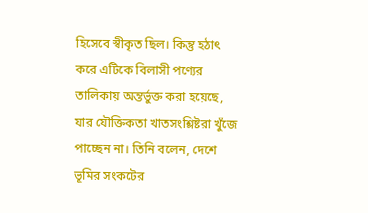হিসেবে স্বীকৃত ছিল। কিন্তু হঠাৎ করে এটিকে বিলাসী পণ্যের তালিকায় অন্তর্ভুক্ত করা হয়েছে, যার যৌক্তিকতা খাতসংশ্লিষ্টরা খুঁজে পাচ্ছেন না। তিনি বলেন, দেশে ভূমির সংকটের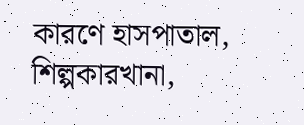কারণে হাসপাতাল, শিল্পকারখানা,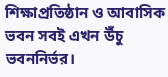শিক্ষাপ্রতিষ্ঠান ও আবাসিক ভবন সবই এখন উঁচু ভবননির্ভর।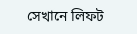সেখানে লিফট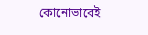কোনোভাবেই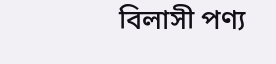বিলাসী পণ্য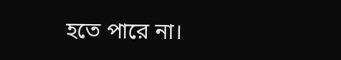হতে পারে না।